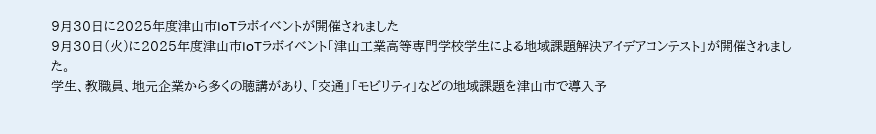9月30日に2025年度津山市IoTラボイベントが開催されました
9月30日(火)に2025年度津山市IoTラボイベント「津山工業高等専門学校学生による地域課題解決アイデアコンテスト」が開催されました。
学生、教職員、地元企業から多くの聴講があり、「交通」「モビリティ」などの地域課題を津山市で導入予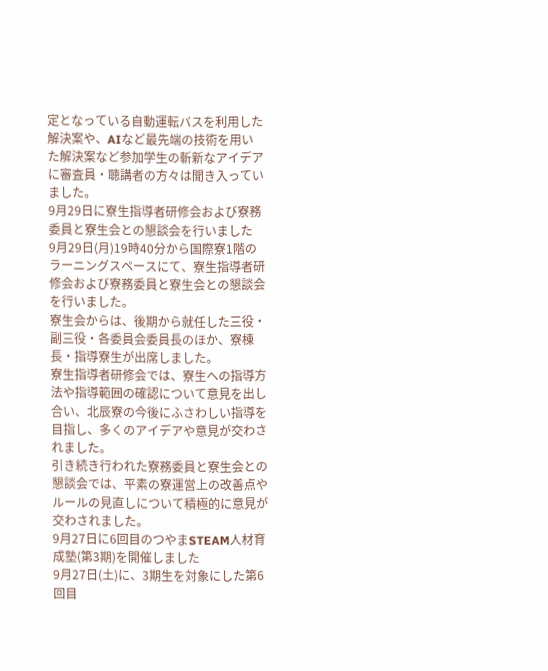定となっている自動運転バスを利用した解決案や、AIなど最先端の技術を用いた解決案など参加学生の斬新なアイデアに審査員・聴講者の方々は聞き入っていました。
9月29日に寮生指導者研修会および寮務委員と寮生会との懇談会を行いました
9月29日(月)19時40分から国際寮1階のラーニングスペースにて、寮生指導者研修会および寮務委員と寮生会との懇談会を行いました。
寮生会からは、後期から就任した三役・副三役・各委員会委員長のほか、寮棟長・指導寮生が出席しました。
寮生指導者研修会では、寮生への指導方法や指導範囲の確認について意見を出し合い、北辰寮の今後にふさわしい指導を目指し、多くのアイデアや意見が交わされました。
引き続き行われた寮務委員と寮生会との懇談会では、平素の寮運営上の改善点やルールの見直しについて積極的に意見が交わされました。
9月27日に6回目のつやまSTEAM人材育成塾(第3期)を開催しました
9月27日(土)に、3期生を対象にした第6回目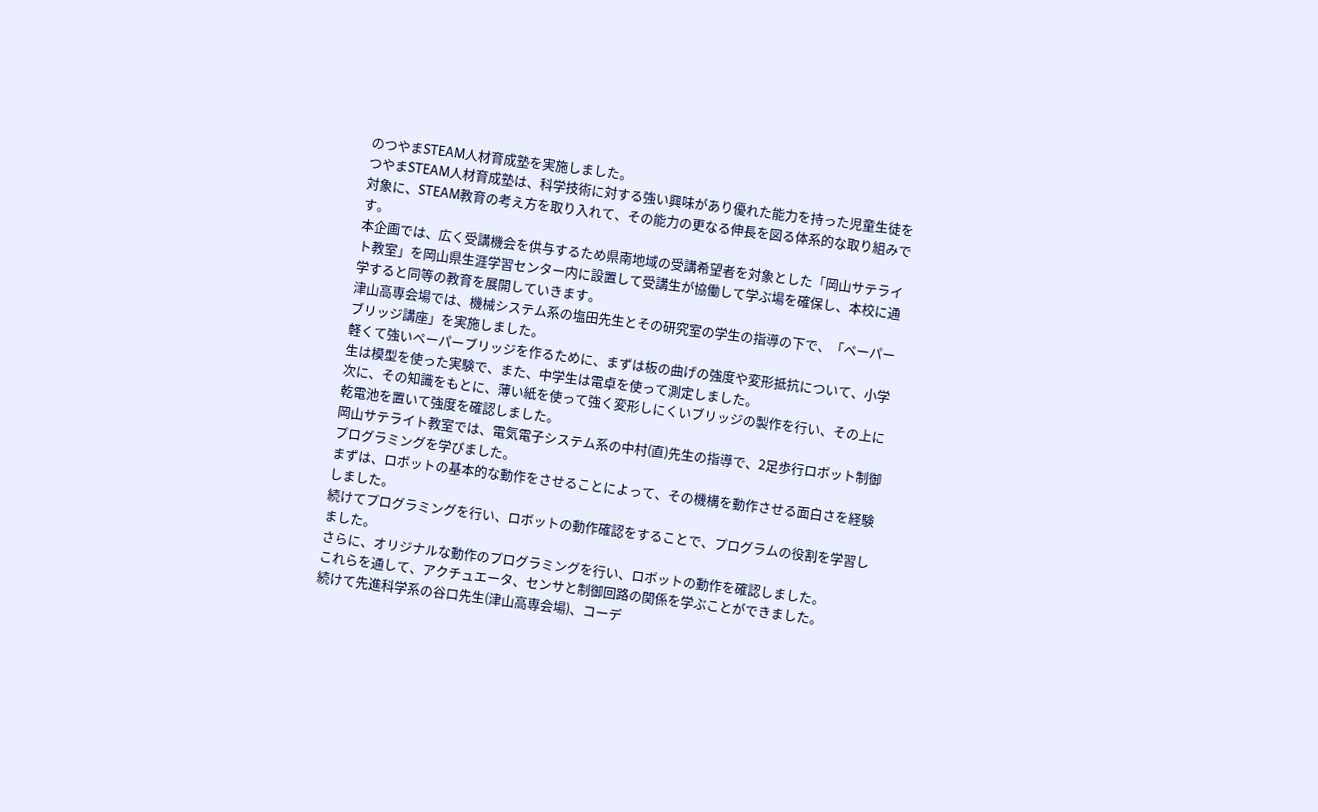のつやまSTEAM人材育成塾を実施しました。
つやまSTEAM人材育成塾は、科学技術に対する強い興味があり優れた能力を持った児童生徒を対象に、STEAM教育の考え方を取り入れて、その能力の更なる伸長を図る体系的な取り組みです。
本企画では、広く受講機会を供与するため県南地域の受講希望者を対象とした「岡山サテライト教室」を岡山県生涯学習センター内に設置して受講生が協働して学ぶ場を確保し、本校に通学すると同等の教育を展開していきます。
津山高専会場では、機械システム系の塩田先生とその研究室の学生の指導の下で、「ペーパーブリッジ講座」を実施しました。
軽くて強いペーパーブリッジを作るために、まずは板の曲げの強度や変形抵抗について、小学生は模型を使った実験で、また、中学生は電卓を使って測定しました。
次に、その知識をもとに、薄い紙を使って強く変形しにくいブリッジの製作を行い、その上に乾電池を置いて強度を確認しました。
岡山サテライト教室では、電気電子システム系の中村(直)先生の指導で、2足歩行ロボット制御プログラミングを学びました。
まずは、ロボットの基本的な動作をさせることによって、その機構を動作させる面白さを経験しました。
続けてプログラミングを行い、ロボットの動作確認をすることで、プログラムの役割を学習しました。
さらに、オリジナルな動作のプログラミングを行い、ロボットの動作を確認しました。
これらを通して、アクチュエータ、センサと制御回路の関係を学ぶことができました。
続けて先進科学系の谷口先生(津山高専会場)、コーデ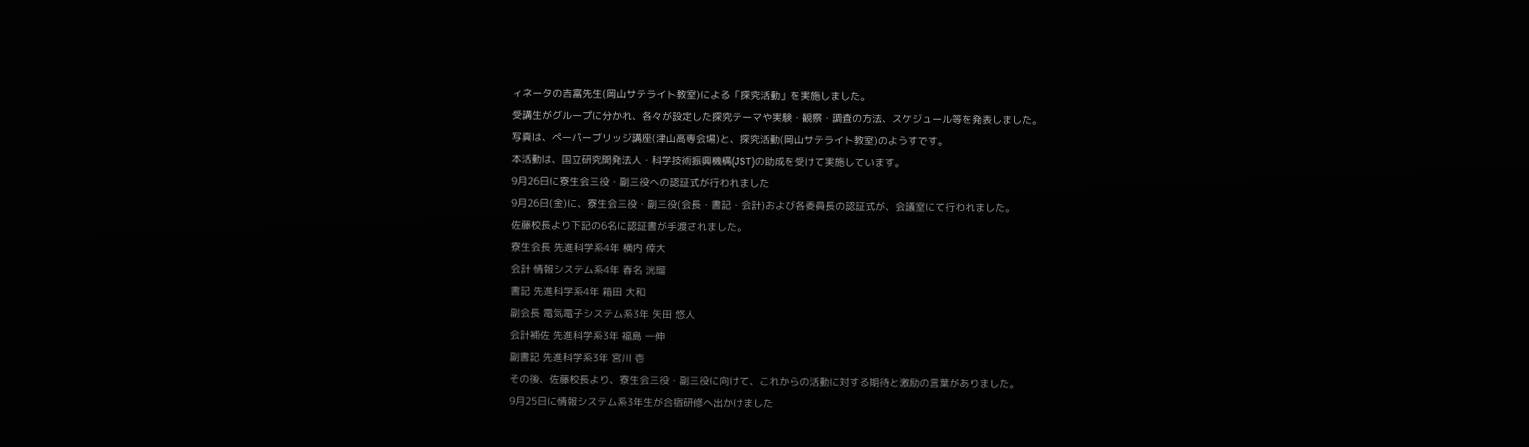ィネータの吉富先生(岡山サテライト教室)による「探究活動」を実施しました。
受講生がグループに分かれ、各々が設定した探究テーマや実験・観察・調査の方法、スケジュール等を発表しました。
写真は、ペーパーブリッジ講座(津山高専会場)と、探究活動(岡山サテライト教室)のようすです。
本活動は、国立研究開発法人・科学技術振興機構(JST)の助成を受けて実施しています。
9月26日に寮生会三役・副三役への認証式が行われました
9月26日(金)に、寮生会三役・副三役(会長・書記・会計)および各委員長の認証式が、会議室にて行われました。
佐藤校長より下記の6名に認証書が手渡されました。
寮生会長 先進科学系4年 横内 倖大
会計 情報システム系4年 春名 洸瑠
書記 先進科学系4年 箱田 大和
副会長 電気電子システム系3年 矢田 悠人
会計補佐 先進科学系3年 福島 一伸
副書記 先進科学系3年 宮川 壱
その後、佐藤校長より、寮生会三役・副三役に向けて、これからの活動に対する期待と激励の言葉がありました。
9月25日に情報システム系3年生が合宿研修へ出かけました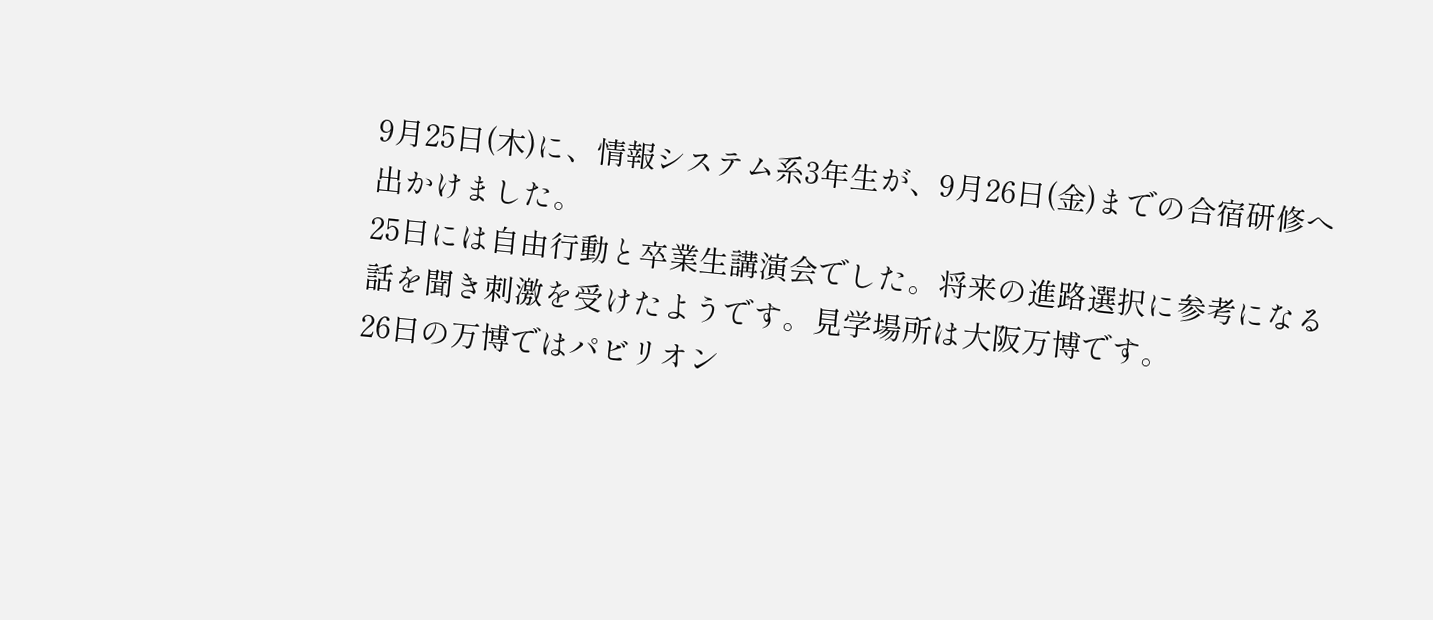9月25日(木)に、情報システム系3年生が、9月26日(金)までの合宿研修へ出かけました。
25日には自由行動と卒業生講演会でした。将来の進路選択に参考になる話を聞き刺激を受けたようです。見学場所は大阪万博です。
26日の万博ではパビリオン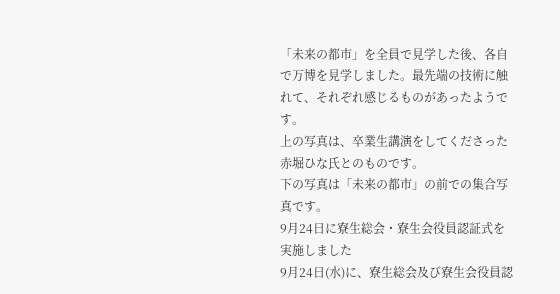「未来の都市」を全員で見学した後、各自で万博を見学しました。最先端の技術に触れて、それぞれ感じるものがあったようです。
上の写真は、卒業生講演をしてくださった赤堀ひな氏とのものです。
下の写真は「未来の都市」の前での集合写真です。
9月24日に寮生総会・寮生会役員認証式を実施しました
9月24日(水)に、寮生総会及び寮生会役員認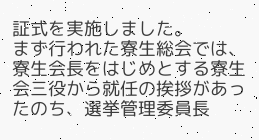証式を実施しました。
まず行われた寮生総会では、寮生会長をはじめとする寮生会三役から就任の挨拶があったのち、選挙管理委員長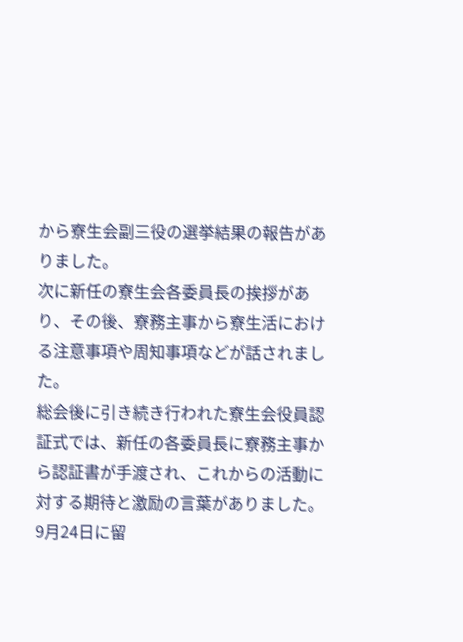から寮生会副三役の選挙結果の報告がありました。
次に新任の寮生会各委員長の挨拶があり、その後、寮務主事から寮生活における注意事項や周知事項などが話されました。
総会後に引き続き行われた寮生会役員認証式では、新任の各委員長に寮務主事から認証書が手渡され、これからの活動に対する期待と激励の言葉がありました。
9月24日に留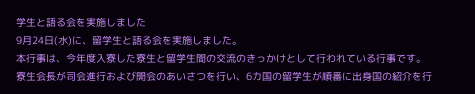学生と語る会を実施しました
9月24日(水)に、留学生と語る会を実施しました。
本行事は、今年度入寮した寮生と留学生間の交流のきっかけとして行われている行事です。
寮生会長が司会進行および開会のあいさつを行い、6カ国の留学生が順番に出身国の紹介を行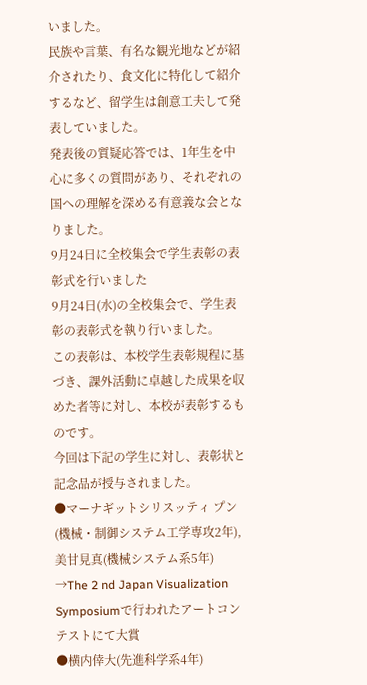いました。
民族や言葉、有名な観光地などが紹介されたり、食文化に特化して紹介するなど、留学生は創意工夫して発表していました。
発表後の質疑応答では、1年生を中心に多くの質問があり、それぞれの国への理解を深める有意義な会となりました。
9月24日に全校集会で学生表彰の表彰式を行いました
9月24日(水)の全校集会で、学生表彰の表彰式を執り行いました。
この表彰は、本校学生表彰規程に基づき、課外活動に卓越した成果を収めた者等に対し、本校が表彰するものです。
今回は下記の学生に対し、表彰状と記念品が授与されました。
●マーナギットシリスッティ プン(機械・制御システム工学専攻2年),美甘見真(機械システム系5年)
→The 2 nd Japan Visualization Symposiumで行われたアートコンテストにて大賞
●横内倖大(先進科学系4年)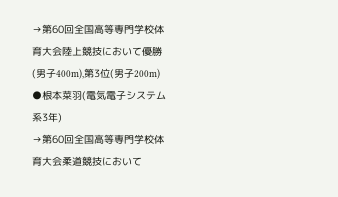→第60回全国高等専門学校体育大会陸上競技において優勝(男子400m),第3位(男子200m)
●根本菜羽(電気電子システム系3年)
→第60回全国高等専門学校体育大会柔道競技において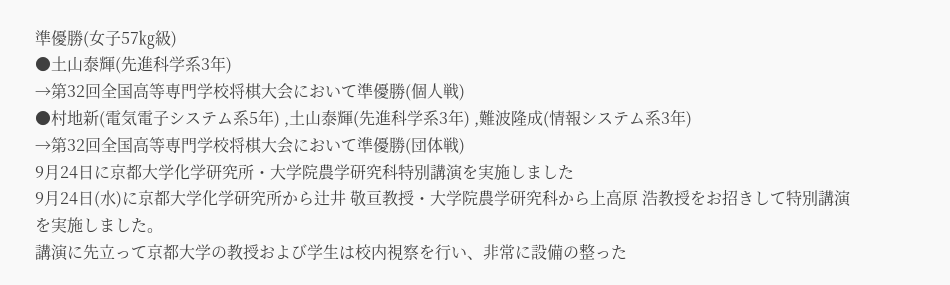準優勝(女子57㎏級)
●土山泰輝(先進科学系3年)
→第32回全国高等専門学校将棋大会において準優勝(個人戦)
●村地新(電気電子システム系5年) ,土山泰輝(先進科学系3年) ,難波隆成(情報システム系3年)
→第32回全国高等専門学校将棋大会において準優勝(団体戦)
9月24日に京都大学化学研究所・大学院農学研究科特別講演を実施しました
9月24日(水)に京都大学化学研究所から辻井 敬亘教授・大学院農学研究科から上高原 浩教授をお招きして特別講演を実施しました。
講演に先立って京都大学の教授および学生は校内視察を行い、非常に設備の整った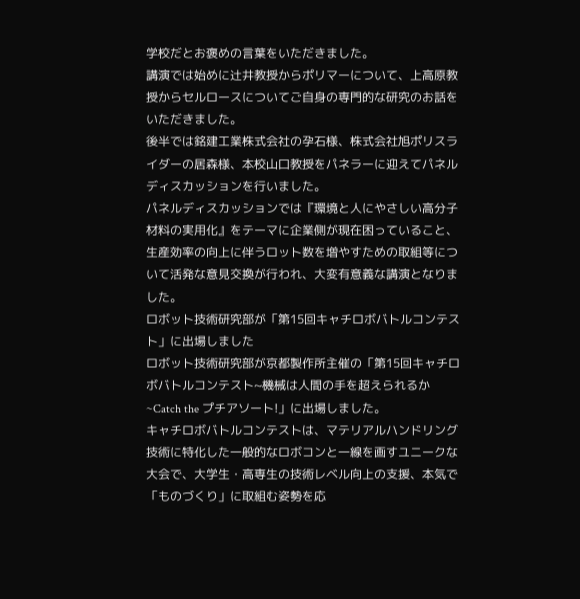学校だとお褒めの言葉をいただきました。
講演では始めに辻井教授からポリマーについて、上高原教授からセルロースについてご自身の専門的な研究のお話をいただきました。
後半では銘建工業株式会社の孕石様、株式会社旭ポリスライダーの居森様、本校山口教授をパネラーに迎えてパネルディスカッションを行いました。
パネルディスカッションでは『環境と人にやさしい高分子材料の実用化』をテーマに企業側が現在困っていること、生産効率の向上に伴うロット数を増やすための取組等について活発な意見交換が行われ、大変有意義な講演となりました。
ロボット技術研究部が「第15回キャチロボバトルコンテスト」に出場しました
ロボット技術研究部が京都製作所主催の「第15回キャチロボバトルコンテスト~機械は人間の手を超えられるか~Catch the プチアソート!」に出場しました。
キャチロボバトルコンテストは、マテリアルハンドリング技術に特化した一般的なロボコンと一線を画すユニークな大会で、大学生・高専生の技術レベル向上の支援、本気で「ものづくり」に取組む姿勢を応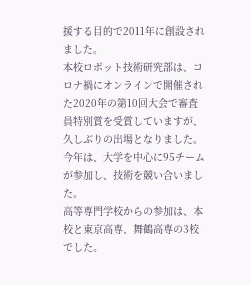援する目的で2011年に創設されました。
本校ロボット技術研究部は、コロナ禍にオンラインで開催された2020年の第10回大会で審査員特別賞を受賞していますが、久しぶりの出場となりました。
今年は、大学を中心に95チームが参加し、技術を競い合いました。
高等専門学校からの参加は、本校と東京高専、舞鶴高専の3校でした。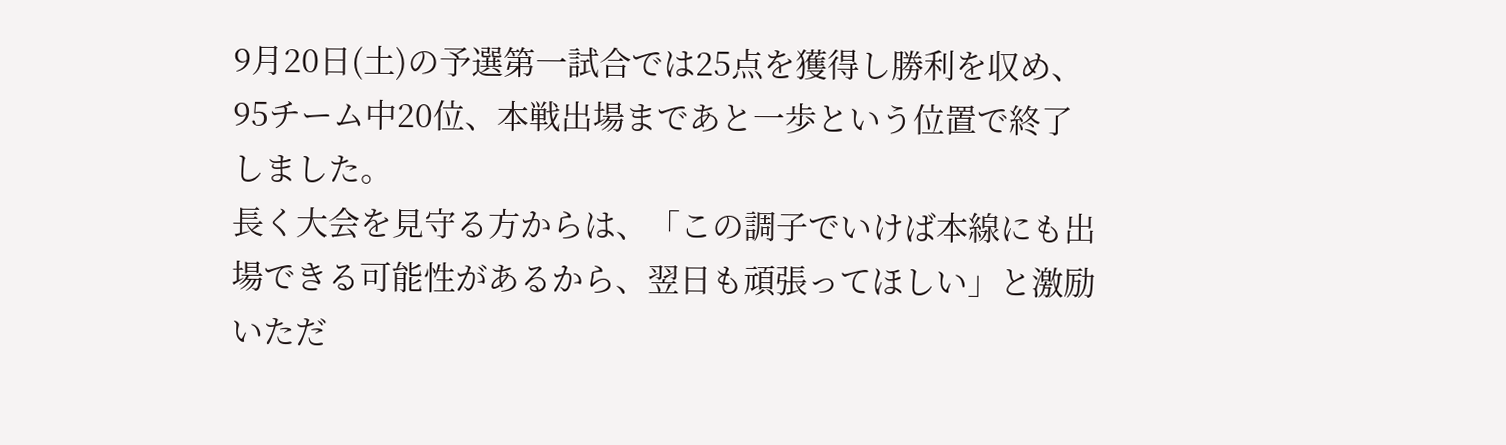9月20日(土)の予選第一試合では25点を獲得し勝利を収め、95チーム中20位、本戦出場まであと一歩という位置で終了しました。
長く大会を見守る方からは、「この調子でいけば本線にも出場できる可能性があるから、翌日も頑張ってほしい」と激励いただ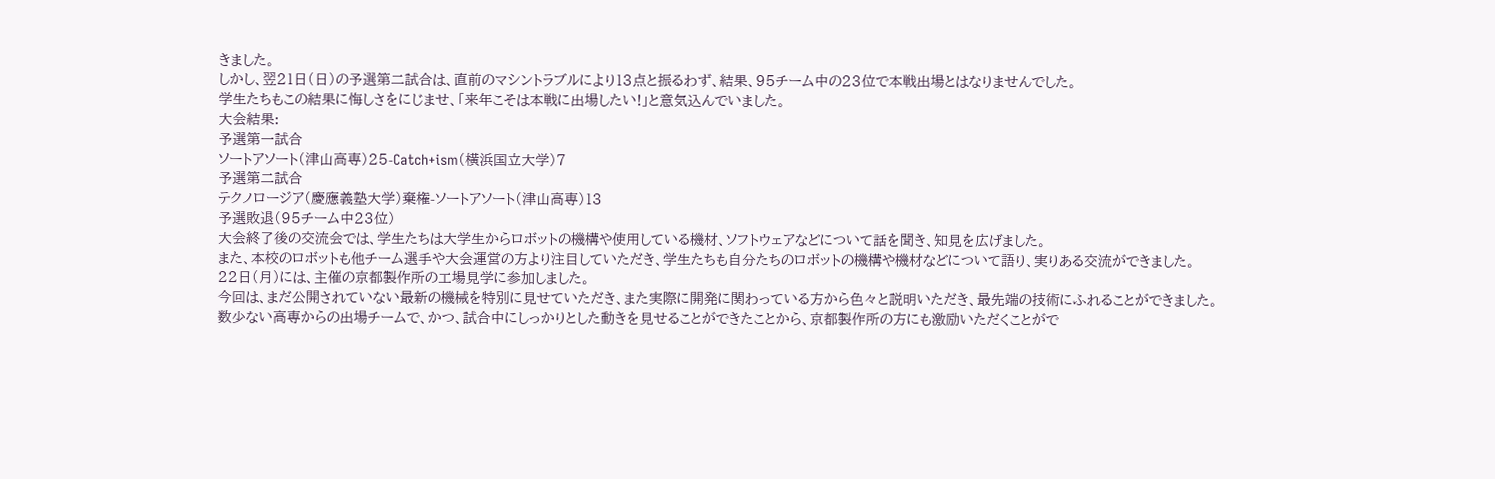きました。
しかし、翌21日(日)の予選第二試合は、直前のマシントラブルにより13点と振るわず、結果、95チーム中の23位で本戦出場とはなりませんでした。
学生たちもこの結果に悔しさをにじませ、「来年こそは本戦に出場したい!」と意気込んでいました。
大会結果:
予選第一試合
ソートアソート(津山高専)25-Catch+ism(横浜国立大学)7
予選第二試合
テクノロージア(慶應義塾大学)棄権-ソートアソート(津山高専)13
予選敗退(95チーム中23位)
大会終了後の交流会では、学生たちは大学生からロボットの機構や使用している機材、ソフトウェアなどについて話を聞き、知見を広げました。
また、本校のロボットも他チーム選手や大会運営の方より注目していただき、学生たちも自分たちのロボットの機構や機材などについて語り、実りある交流ができました。
22日(月)には、主催の京都製作所の工場見学に参加しました。
今回は、まだ公開されていない最新の機械を特別に見せていただき、また実際に開発に関わっている方から色々と説明いただき、最先端の技術にふれることができました。
数少ない高専からの出場チームで、かつ、試合中にしっかりとした動きを見せることができたことから、京都製作所の方にも激励いただくことがで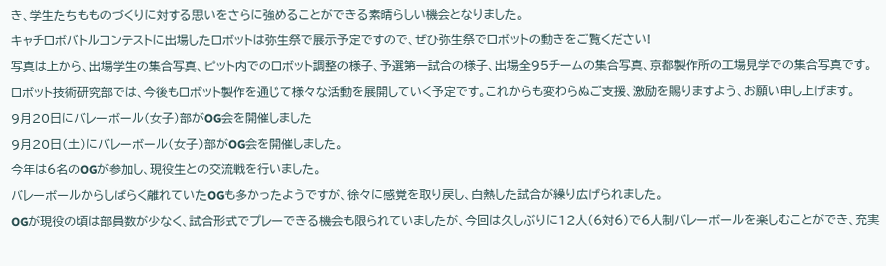き、学生たちもものづくりに対する思いをさらに強めることができる素晴らしい機会となりました。
キャチロボバトルコンテストに出場したロボットは弥生祭で展示予定ですので、ぜひ弥生祭でロボットの動きをご覧ください!
写真は上から、出場学生の集合写真、ピット内でのロボット調整の様子、予選第一試合の様子、出場全95チームの集合写真、京都製作所の工場見学での集合写真です。
ロボット技術研究部では、今後もロボット製作を通じて様々な活動を展開していく予定です。これからも変わらぬご支援、激励を賜りますよう、お願い申し上げます。
9月20日にバレーボール(女子)部がOG会を開催しました
9月20日(土)にバレーボール(女子)部がOG会を開催しました。
今年は6名のOGが参加し、現役生との交流戦を行いました。
バレーボールからしばらく離れていたOGも多かったようですが、徐々に感覚を取り戻し、白熱した試合が繰り広げられました。
OGが現役の頃は部員数が少なく、試合形式でプレーできる機会も限られていましたが、今回は久しぶりに12人(6対6)で6人制バレーボールを楽しむことができ、充実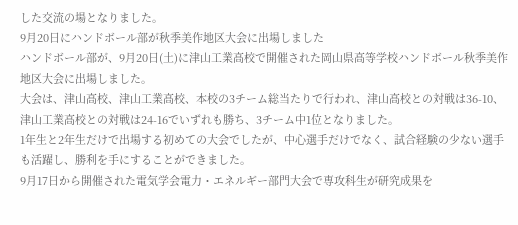した交流の場となりました。
9月20日にハンドボール部が秋季美作地区大会に出場しました
ハンドボール部が、9月20日(土)に津山工業高校で開催された岡山県高等学校ハンドボール秋季美作地区大会に出場しました。
大会は、津山高校、津山工業高校、本校の3チーム総当たりで行われ、津山高校との対戦は36-10、津山工業高校との対戦は24-16でいずれも勝ち、3チーム中1位となりました。
1年生と2年生だけで出場する初めての大会でしたが、中心選手だけでなく、試合経験の少ない選手も活躍し、勝利を手にすることができました。
9月17日から開催された電気学会電力・エネルギー部門大会で専攻科生が研究成果を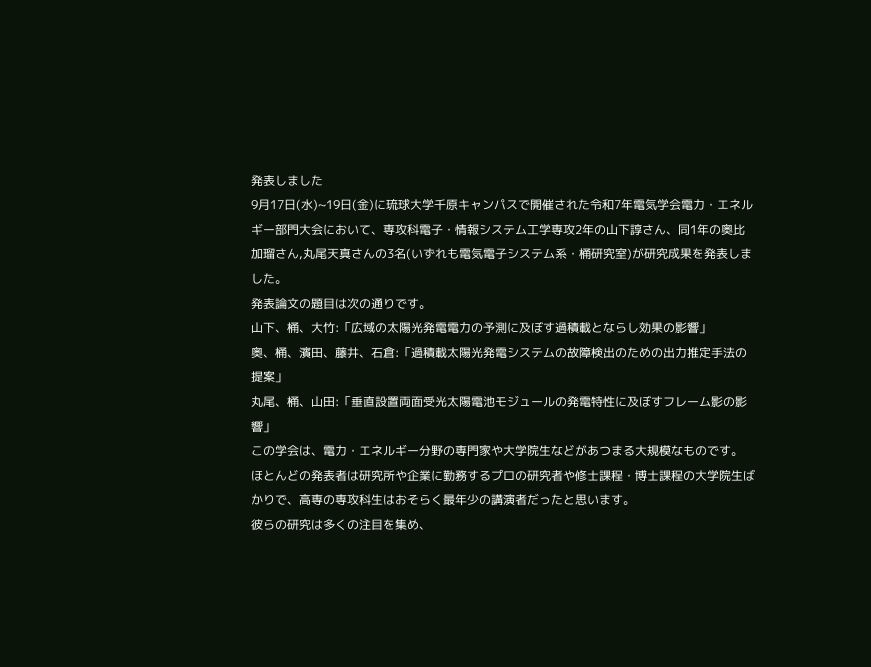発表しました
9月17日(水)~19日(金)に琉球大学千原キャンパスで開催された令和7年電気学会電力・エネルギー部門大会において、専攻科電子・情報システム工学専攻2年の山下諄さん、同1年の奥比加瑠さん,丸尾天真さんの3名(いずれも電気電子システム系・桶研究室)が研究成果を発表しました。
発表論文の題目は次の通りです。
山下、桶、大竹:「広域の太陽光発電電力の予測に及ぼす過積載とならし効果の影響」
奥、桶、濱田、藤井、石倉:「過積載太陽光発電システムの故障検出のための出力推定手法の提案」
丸尾、桶、山田:「垂直設置両面受光太陽電池モジュールの発電特性に及ぼすフレーム影の影響」
この学会は、電力・エネルギー分野の専門家や大学院生などがあつまる大規模なものです。
ほとんどの発表者は研究所や企業に勤務するプロの研究者や修士課程・博士課程の大学院生ばかりで、高専の専攻科生はおそらく最年少の講演者だったと思います。
彼らの研究は多くの注目を集め、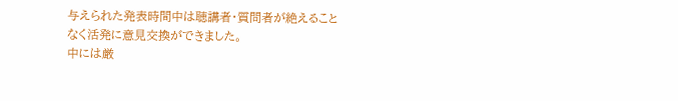与えられた発表時間中は聴講者・質問者が絶えることなく活発に意見交換ができました。
中には厳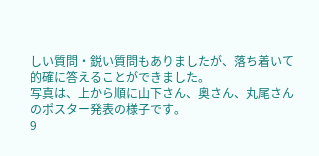しい質問・鋭い質問もありましたが、落ち着いて的確に答えることができました。
写真は、上から順に山下さん、奥さん、丸尾さんのポスター発表の様子です。
9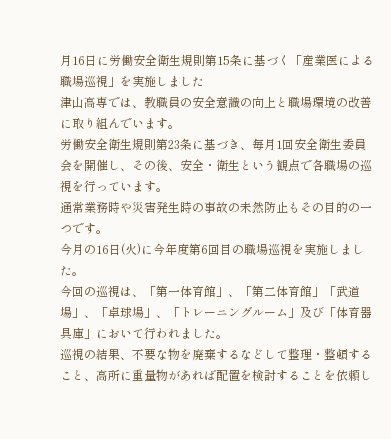月16日に労働安全衛生規則第15条に基づく「産業医による職場巡視」を実施しました
津山高専では、教職員の安全意識の向上と職場環境の改善に取り組んでいます。
労働安全衛生規則第23条に基づき、毎月1回安全衛生委員会を開催し、その後、安全・衛生という観点で各職場の巡視を行っています。
通常業務時や災害発生時の事故の未然防止もその目的の一つです。
今月の16日(火)に今年度第6回目の職場巡視を実施しました。
今回の巡視は、「第一体育館」、「第二体育館」「武道場」、「卓球場」、「トレーニングルーム」及び「体育器具庫」において行われました。
巡視の結果、不要な物を廃棄するなどして整理・整頓すること、高所に重量物があれば配置を検討することを依頼し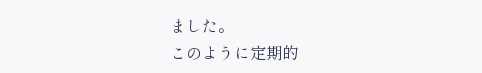ました。
このように定期的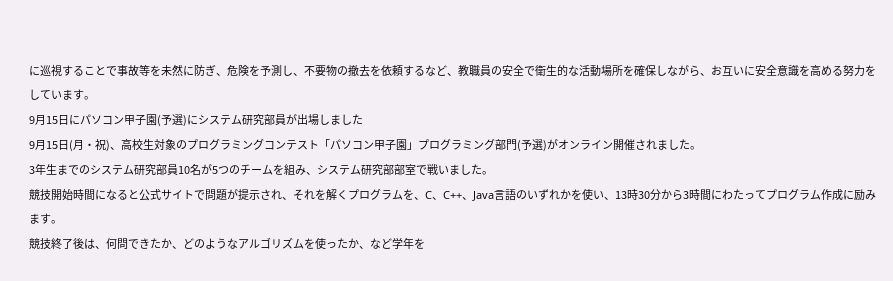に巡視することで事故等を未然に防ぎ、危険を予測し、不要物の撤去を依頼するなど、教職員の安全で衛生的な活動場所を確保しながら、お互いに安全意識を高める努力をしています。
9月15日にパソコン甲子園(予選)にシステム研究部員が出場しました
9月15日(月・祝)、高校生対象のプログラミングコンテスト「パソコン甲子園」プログラミング部門(予選)がオンライン開催されました。
3年生までのシステム研究部員10名が5つのチームを組み、システム研究部部室で戦いました。
競技開始時間になると公式サイトで問題が提示され、それを解くプログラムを、C、C++、Java言語のいずれかを使い、13時30分から3時間にわたってプログラム作成に励みます。
競技終了後は、何問できたか、どのようなアルゴリズムを使ったか、など学年を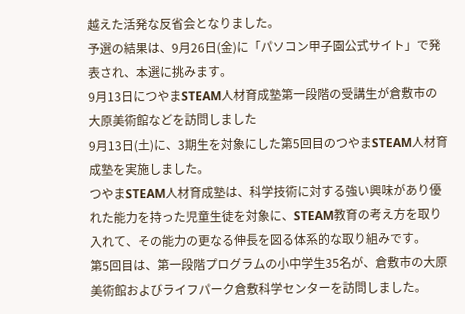越えた活発な反省会となりました。
予選の結果は、9月26日(金)に「パソコン甲子園公式サイト」で発表され、本選に挑みます。
9月13日につやまSTEAM人材育成塾第一段階の受講生が倉敷市の大原美術館などを訪問しました
9月13日(土)に、3期生を対象にした第5回目のつやまSTEAM人材育成塾を実施しました。
つやまSTEAM人材育成塾は、科学技術に対する強い興味があり優れた能力を持った児童生徒を対象に、STEAM教育の考え方を取り入れて、その能力の更なる伸長を図る体系的な取り組みです。
第5回目は、第一段階プログラムの小中学生35名が、倉敷市の大原美術館およびライフパーク倉敷科学センターを訪問しました。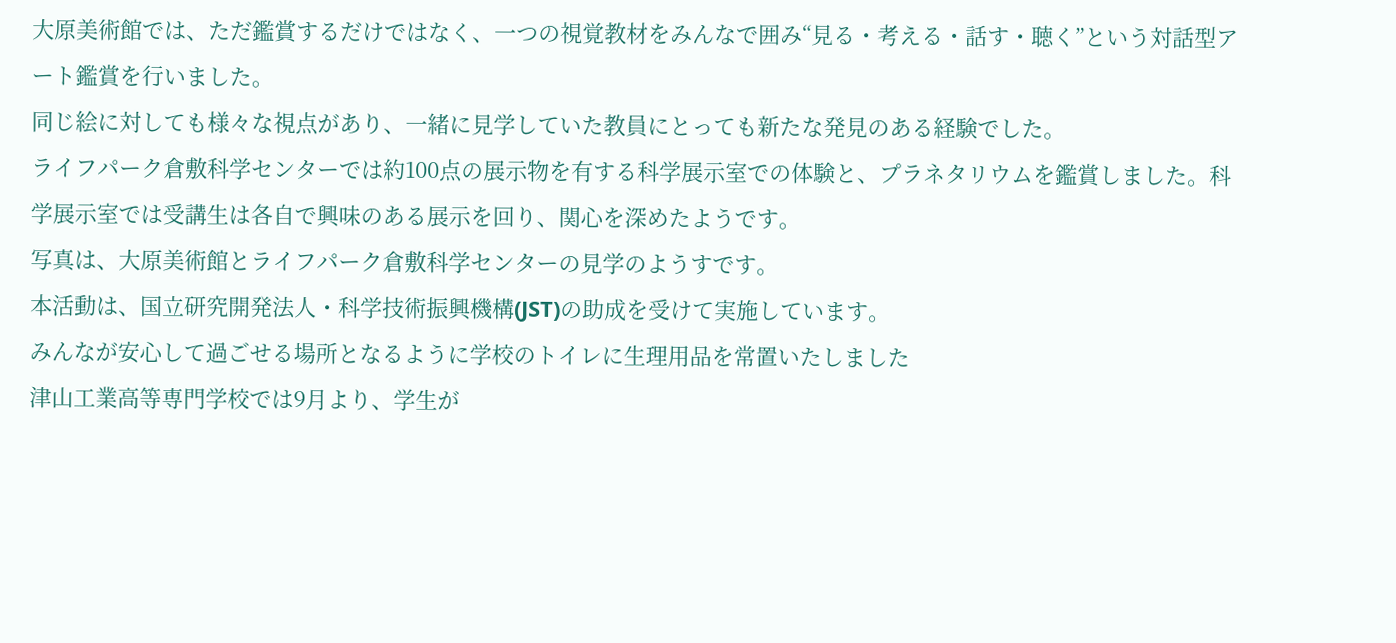大原美術館では、ただ鑑賞するだけではなく、一つの視覚教材をみんなで囲み“見る・考える・話す・聴く”という対話型アート鑑賞を行いました。
同じ絵に対しても様々な視点があり、一緒に見学していた教員にとっても新たな発見のある経験でした。
ライフパーク倉敷科学センターでは約100点の展示物を有する科学展示室での体験と、プラネタリウムを鑑賞しました。科学展示室では受講生は各自で興味のある展示を回り、関心を深めたようです。
写真は、大原美術館とライフパーク倉敷科学センターの見学のようすです。
本活動は、国立研究開発法人・科学技術振興機構(JST)の助成を受けて実施しています。
みんなが安心して過ごせる場所となるように学校のトイレに生理用品を常置いたしました
津山工業高等専門学校では9月より、学生が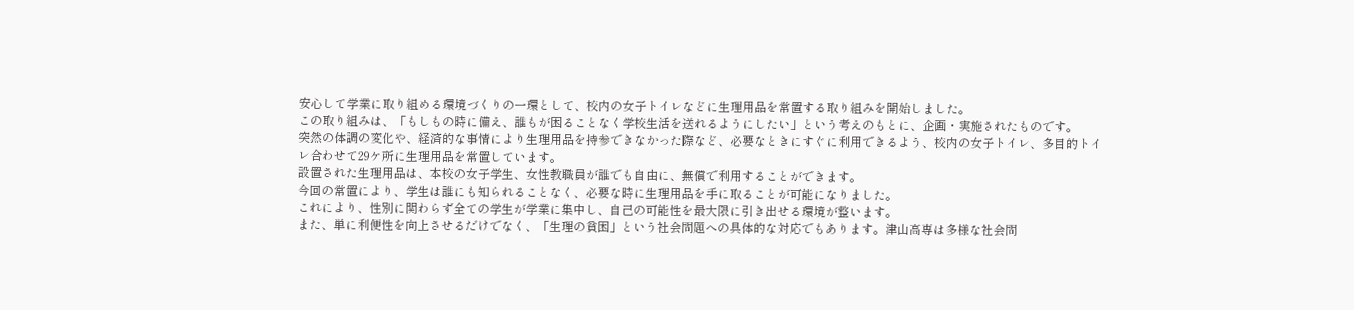安心して学業に取り組める環境づくりの一環として、校内の女子トイレなどに生理用品を常置する取り組みを開始しました。
この取り組みは、「もしもの時に備え、誰もが困ることなく学校生活を送れるようにしたい」という考えのもとに、企画・実施されたものです。
突然の体調の変化や、経済的な事情により生理用品を持参できなかった際など、必要なときにすぐに利用できるよう、校内の女子トイレ、多目的トイレ合わせて29ケ所に生理用品を常置しています。
設置された生理用品は、本校の女子学生、女性教職員が誰でも自由に、無償で利用することができます。
今回の常置により、学生は誰にも知られることなく、必要な時に生理用品を手に取ることが可能になりました。
これにより、性別に関わらず全ての学生が学業に集中し、自己の可能性を最大限に引き出せる環境が整います。
また、単に利便性を向上させるだけでなく、「生理の貧困」という社会問題への具体的な対応でもあります。津山高専は多様な社会問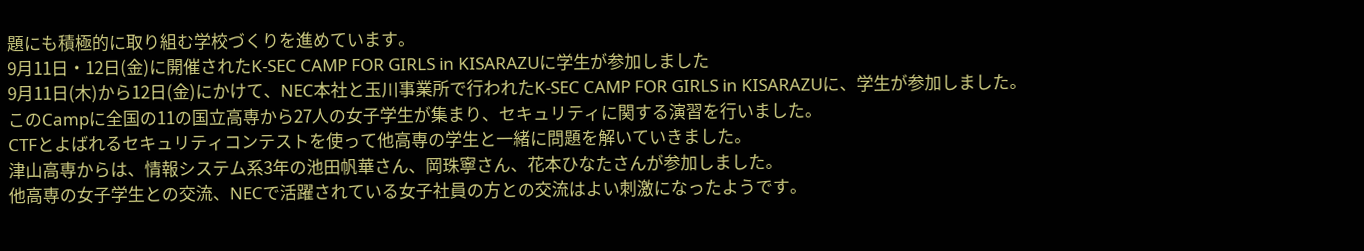題にも積極的に取り組む学校づくりを進めています。
9月11日・12日(金)に開催されたK-SEC CAMP FOR GIRLS in KISARAZUに学生が参加しました
9月11日(木)から12日(金)にかけて、NEC本社と玉川事業所で行われたK-SEC CAMP FOR GIRLS in KISARAZUに、学生が参加しました。
このCampに全国の11の国立高専から27人の女子学生が集まり、セキュリティに関する演習を行いました。
CTFとよばれるセキュリティコンテストを使って他高専の学生と一緒に問題を解いていきました。
津山高専からは、情報システム系3年の池田帆華さん、岡珠寧さん、花本ひなたさんが参加しました。
他高専の女子学生との交流、NECで活躍されている女子社員の方との交流はよい刺激になったようです。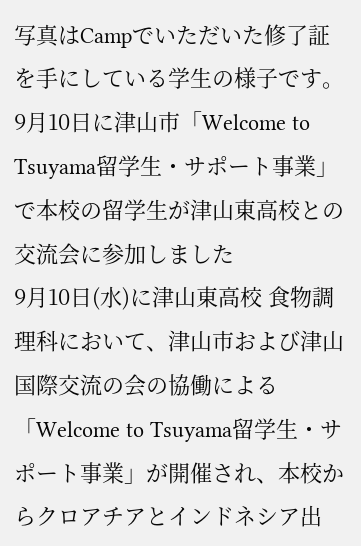写真はCampでいただいた修了証を手にしている学生の様子です。
9月10日に津山市「Welcome to Tsuyama留学生・サポート事業」で本校の留学生が津山東高校との交流会に参加しました
9月10日(水)に津山東高校 食物調理科において、津山市および津山国際交流の会の協働による「Welcome to Tsuyama留学生・サポート事業」が開催され、本校からクロアチアとインドネシア出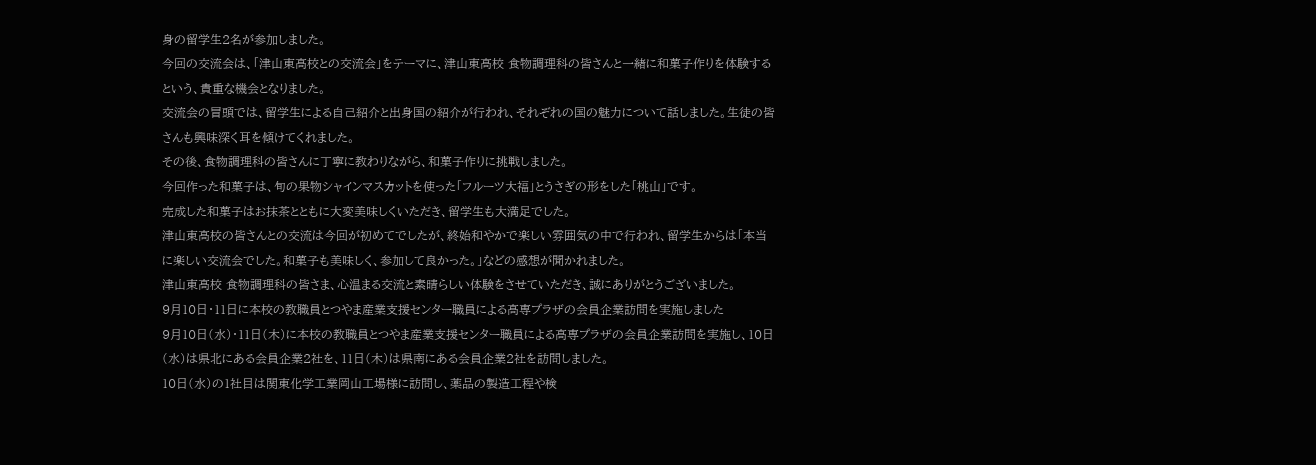身の留学生2名が参加しました。
今回の交流会は、「津山東高校との交流会」をテーマに、津山東高校 食物調理科の皆さんと一緒に和菓子作りを体験するという、貴重な機会となりました。
交流会の冒頭では、留学生による自己紹介と出身国の紹介が行われ、それぞれの国の魅力について話しました。生徒の皆さんも興味深く耳を傾けてくれました。
その後、食物調理科の皆さんに丁寧に教わりながら、和菓子作りに挑戦しました。
今回作った和菓子は、旬の果物シャインマスカットを使った「フルーツ大福」とうさぎの形をした「桃山」です。
完成した和菓子はお抹茶とともに大変美味しくいただき、留学生も大満足でした。
津山東高校の皆さんとの交流は今回が初めてでしたが、終始和やかで楽しい雰囲気の中で行われ、留学生からは「本当に楽しい交流会でした。和菓子も美味しく、参加して良かった。」などの感想が聞かれました。
津山東高校 食物調理科の皆さま、心温まる交流と素晴らしい体験をさせていただき、誠にありがとうございました。
9月10日・11日に本校の教職員とつやま産業支援センター職員による高専プラザの会員企業訪問を実施しました
9月10日(水)・11日(木)に本校の教職員とつやま産業支援センター職員による高専プラザの会員企業訪問を実施し、10日(水)は県北にある会員企業2社を、11日(木)は県南にある会員企業2社を訪問しました。
10日(水)の1社目は関東化学工業岡山工場様に訪問し、薬品の製造工程や検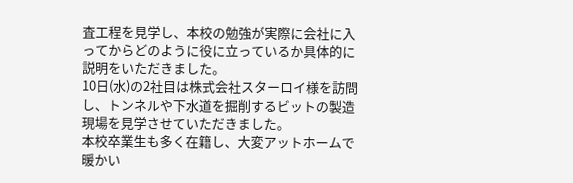査工程を見学し、本校の勉強が実際に会社に入ってからどのように役に立っているか具体的に説明をいただきました。
10日(水)の2社目は株式会社スターロイ様を訪問し、トンネルや下水道を掘削するビットの製造現場を見学させていただきました。
本校卒業生も多く在籍し、大変アットホームで暖かい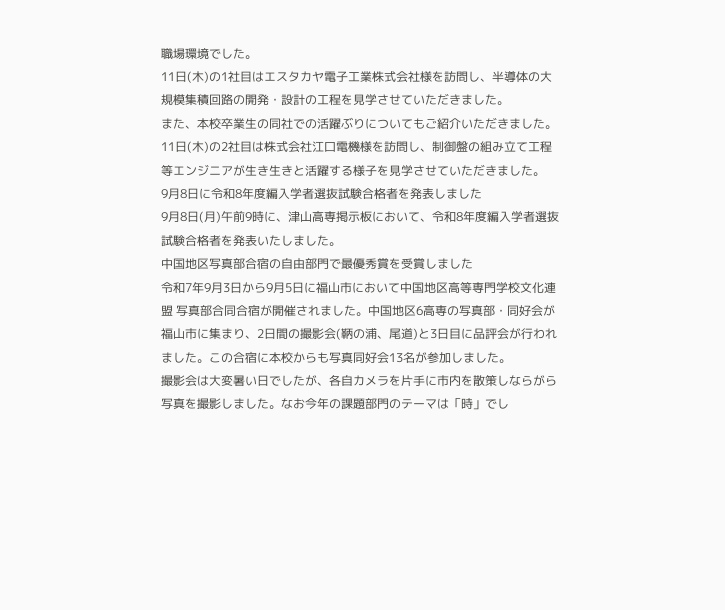職場環境でした。
11日(木)の1社目はエスタカヤ電子工業株式会社様を訪問し、半導体の大規模集積回路の開発・設計の工程を見学させていただきました。
また、本校卒業生の同社での活躍ぶりについてもご紹介いただきました。
11日(木)の2社目は株式会社江口電機様を訪問し、制御盤の組み立て工程等エンジニアが生き生きと活躍する様子を見学させていただきました。
9月8日に令和8年度編入学者選抜試験合格者を発表しました
9月8日(月)午前9時に、津山高専掲示板において、令和8年度編入学者選抜試験合格者を発表いたしました。
中国地区写真部合宿の自由部門で最優秀賞を受賞しました
令和7年9月3日から9月5日に福山市において中国地区高等専門学校文化連盟 写真部合同合宿が開催されました。中国地区6高専の写真部・同好会が福山市に集まり、2日間の撮影会(鞆の浦、尾道)と3日目に品評会が行われました。この合宿に本校からも写真同好会13名が参加しました。
撮影会は大変暑い日でしたが、各自カメラを片手に市内を散策しならがら写真を撮影しました。なお今年の課題部門のテーマは「時」でし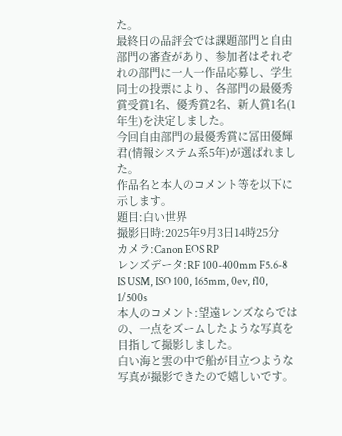た。
最終日の品評会では課題部門と自由部門の審査があり、参加者はそれぞれの部門に一人一作品応募し、学生同士の投票により、各部門の最優秀賞受賞1名、優秀賞2名、新人賞1名(1年生)を決定しました。
今回自由部門の最優秀賞に冨田優輝君(情報システム系5年)が選ばれました。
作品名と本人のコメント等を以下に示します。
題目:白い世界
撮影日時:2025年9月3日14時25分
カメラ:Canon EOS RP
レンズデータ:RF 100-400mm F5.6-8 IS USM, ISO 100, 165mm, 0ev, f10, 1/500s
本人のコメント:望遠レンズならではの、一点をズームしたような写真を目指して撮影しました。
白い海と雲の中で船が目立つような写真が撮影できたので嬉しいです。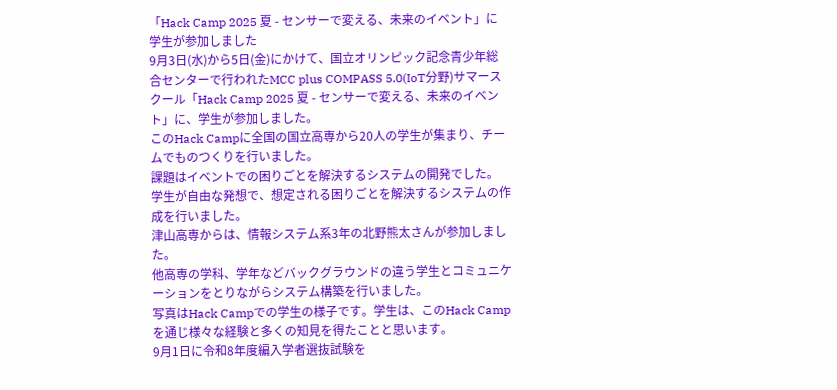「Hack Camp 2025 夏 - センサーで変える、未来のイベント」に学生が参加しました
9月3日(水)から5日(金)にかけて、国立オリンピック記念青少年総合センターで行われたMCC plus COMPASS 5.0(IoT分野)サマースクール「Hack Camp 2025 夏 - センサーで変える、未来のイベント」に、学生が参加しました。
このHack Campに全国の国立高専から20人の学生が集まり、チームでものつくりを行いました。
課題はイベントでの困りごとを解決するシステムの開発でした。
学生が自由な発想で、想定される困りごとを解決するシステムの作成を行いました。
津山高専からは、情報システム系3年の北野熊太さんが参加しました。
他高専の学科、学年などバックグラウンドの違う学生とコミュニケーションをとりながらシステム構築を行いました。
写真はHack Campでの学生の様子です。学生は、このHack Campを通じ様々な経験と多くの知見を得たことと思います。
9月1日に令和8年度編入学者選抜試験を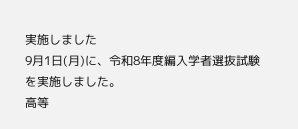実施しました
9月1日(月)に、令和8年度編入学者選抜試験を実施しました。
高等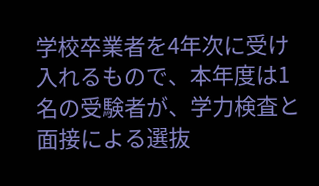学校卒業者を4年次に受け入れるもので、本年度は1名の受験者が、学力検査と面接による選抜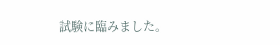試験に臨みました。